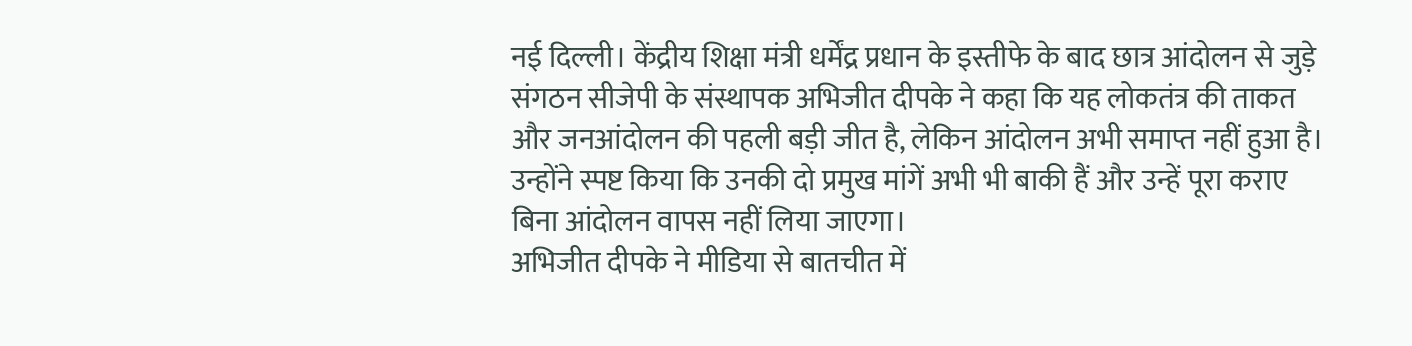नई दिल्ली। केंद्रीय शिक्षा मंत्री धर्मेंद्र प्रधान के इस्तीफे के बाद छात्र आंदोलन से जुड़े संगठन सीजेपी के संस्थापक अभिजीत दीपके ने कहा कि यह लोकतंत्र की ताकत और जनआंदोलन की पहली बड़ी जीत है, लेकिन आंदोलन अभी समाप्त नहीं हुआ है। उन्होंने स्पष्ट किया कि उनकी दो प्रमुख मांगें अभी भी बाकी हैं और उन्हें पूरा कराए बिना आंदोलन वापस नहीं लिया जाएगा।
अभिजीत दीपके ने मीडिया से बातचीत में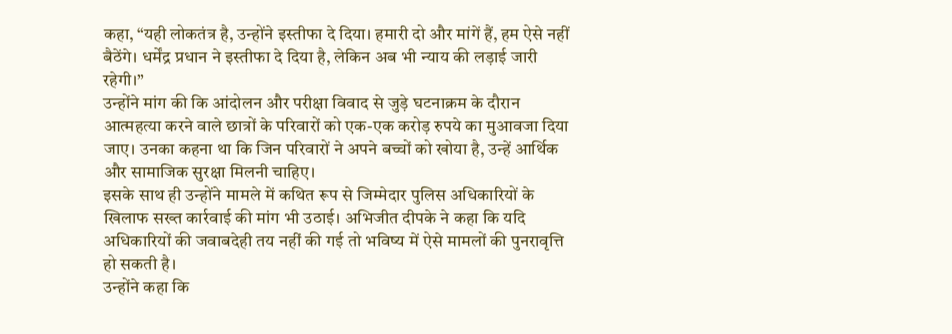कहा, “यही लोकतंत्र है, उन्होंने इस्तीफा दे दिया। हमारी दो और मांगें हैं, हम ऐसे नहीं बैठेंगे। धर्मेंद्र प्रधान ने इस्तीफा दे दिया है, लेकिन अब भी न्याय की लड़ाई जारी रहेगी।”
उन्होंने मांग की कि आंदोलन और परीक्षा विवाद से जुड़े घटनाक्रम के दौरान आत्महत्या करने वाले छात्रों के परिवारों को एक-एक करोड़ रुपये का मुआवजा दिया जाए। उनका कहना था कि जिन परिवारों ने अपने बच्चों को खोया है, उन्हें आर्थिक और सामाजिक सुरक्षा मिलनी चाहिए।
इसके साथ ही उन्होंने मामले में कथित रूप से जिम्मेदार पुलिस अधिकारियों के खिलाफ सख्त कार्रवाई की मांग भी उठाई। अभिजीत दीपके ने कहा कि यदि अधिकारियों की जवाबदेही तय नहीं की गई तो भविष्य में ऐसे मामलों की पुनरावृत्ति हो सकती है।
उन्होंने कहा कि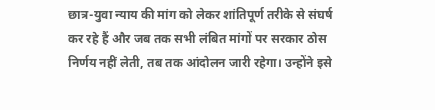छात्र-युवा न्याय की मांग को लेकर शांतिपूर्ण तरीके से संघर्ष कर रहे हैं और जब तक सभी लंबित मांगों पर सरकार ठोस निर्णय नहीं लेती, तब तक आंदोलन जारी रहेगा। उन्होंने इसे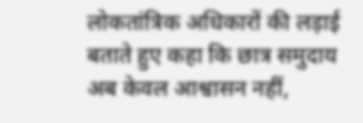लोकतांत्रिक अधिकारों की लड़ाई बताते हुए कहा कि छात्र समुदाय अब केवल आश्वासन नहीं,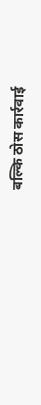बल्कि ठोस कार्रवाई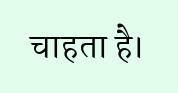चाहता है।